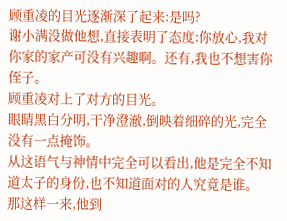顾重凌的目光逐渐深了起来:是吗?
谢小满没做他想,直接表明了态度:你放心,我对你家的家产可没有兴趣啊。还有,我也不想害你侄子。
顾重凌对上了对方的目光。
眼睛黑白分明,干净澄澈,倒映着细碎的光,完全没有一点掩饰。
从这语气与神情中完全可以看出,他是完全不知道太子的身份,也不知道面对的人究竟是谁。
那这样一来,他到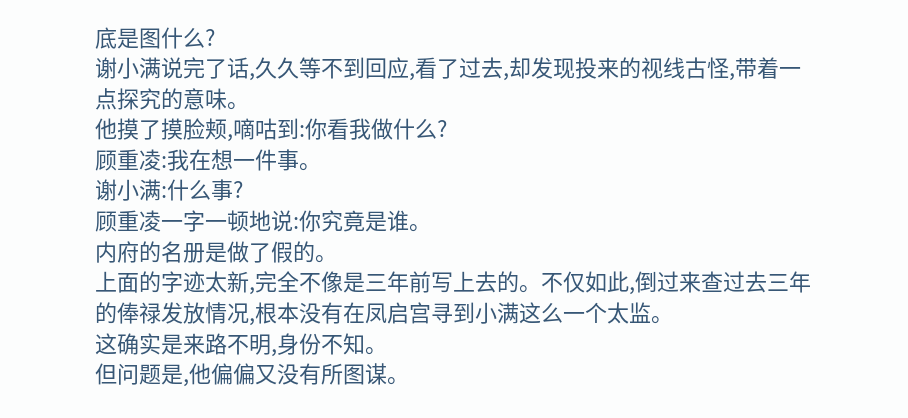底是图什么?
谢小满说完了话,久久等不到回应,看了过去,却发现投来的视线古怪,带着一点探究的意味。
他摸了摸脸颊,嘀咕到:你看我做什么?
顾重凌:我在想一件事。
谢小满:什么事?
顾重凌一字一顿地说:你究竟是谁。
内府的名册是做了假的。
上面的字迹太新,完全不像是三年前写上去的。不仅如此,倒过来查过去三年的俸禄发放情况,根本没有在凤启宫寻到小满这么一个太监。
这确实是来路不明,身份不知。
但问题是,他偏偏又没有所图谋。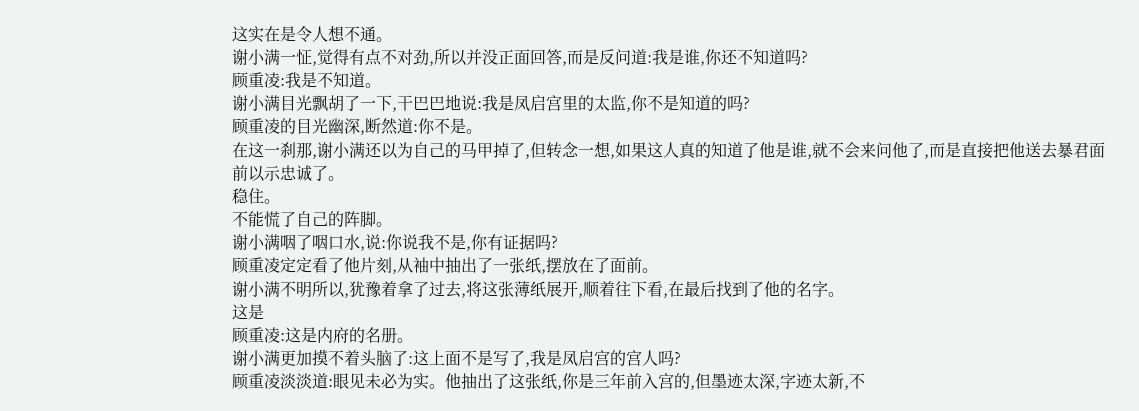这实在是令人想不通。
谢小满一怔,觉得有点不对劲,所以并没正面回答,而是反问道:我是谁,你还不知道吗?
顾重凌:我是不知道。
谢小满目光飘胡了一下,干巴巴地说:我是凤启宫里的太监,你不是知道的吗?
顾重凌的目光幽深,断然道:你不是。
在这一刹那,谢小满还以为自己的马甲掉了,但转念一想,如果这人真的知道了他是谁,就不会来问他了,而是直接把他送去暴君面前以示忠诚了。
稳住。
不能慌了自己的阵脚。
谢小满咽了咽口水,说:你说我不是,你有证据吗?
顾重凌定定看了他片刻,从袖中抽出了一张纸,摆放在了面前。
谢小满不明所以,犹豫着拿了过去,将这张薄纸展开,顺着往下看,在最后找到了他的名字。
这是
顾重凌:这是内府的名册。
谢小满更加摸不着头脑了:这上面不是写了,我是凤启宫的宫人吗?
顾重凌淡淡道:眼见未必为实。他抽出了这张纸,你是三年前入宫的,但墨迹太深,字迹太新,不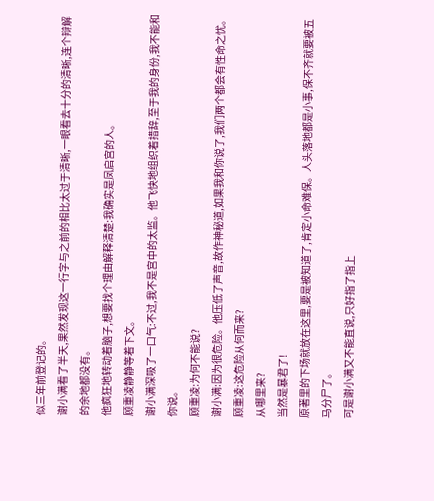似三年前登记的。
谢小满看了半天,果然发现这一行字与之前的相比太过于清晰,一眼看去十分的清晰,连个辩解的余地都没有。
他疯狂地转动着脑子,想要找个理由解释清楚:我确实是凤启宫的人。
顾重凌静静等着下文。
谢小满深吸了一口气:不过,我不是宫中的太监。他飞快地组织着措辞,至于我的身份,我不能和你说。
顾重凌:为何不能说?
谢小满:因为很危险。他压低了声音,故作神秘道,如果我和你说了,我们两个都会有性命之忧。
顾重凌:这危险从何而来?
从哪里来?
当然是暴君了!
原著里的下场就放在这里,要是被知道了,肯定小命难保。人头落地都是小事,保不齐就要被五马分尸了。
可是谢小满又不能直说,只好指了指上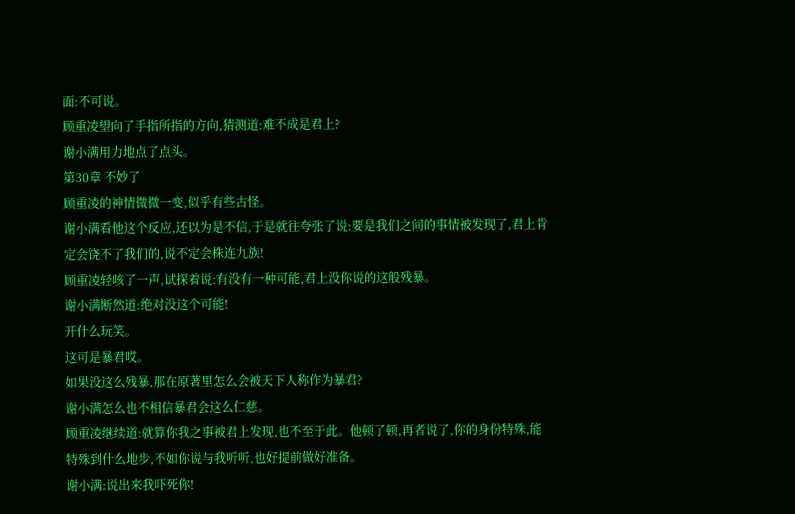面:不可说。
顾重凌望向了手指所指的方向,猜测道:难不成是君上?
谢小满用力地点了点头。
第30章 不妙了
顾重凌的神情微微一变,似乎有些古怪。
谢小满看他这个反应,还以为是不信,于是就往夸张了说:要是我们之间的事情被发现了,君上肯定会饶不了我们的,说不定会株连九族!
顾重凌轻咳了一声,试探着说:有没有一种可能,君上没你说的这般残暴。
谢小满断然道:绝对没这个可能!
开什么玩笑。
这可是暴君哎。
如果没这么残暴,那在原著里怎么会被天下人称作为暴君?
谢小满怎么也不相信暴君会这么仁慈。
顾重凌继续道:就算你我之事被君上发现,也不至于此。他顿了顿,再者说了,你的身份特殊,能特殊到什么地步,不如你说与我听听,也好提前做好准备。
谢小满:说出来我吓死你!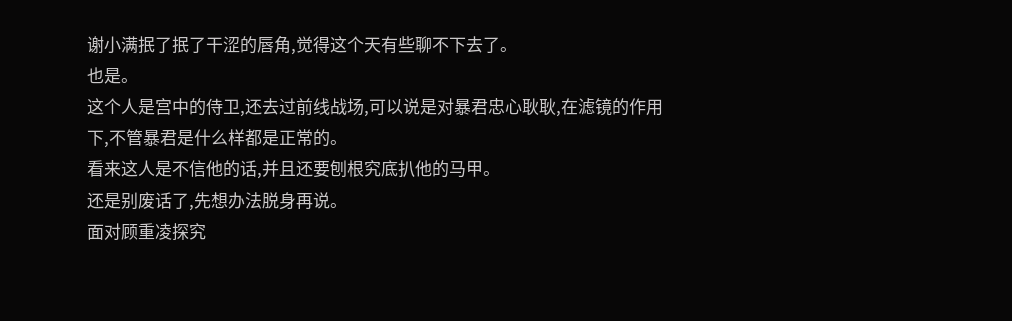谢小满抿了抿了干涩的唇角,觉得这个天有些聊不下去了。
也是。
这个人是宫中的侍卫,还去过前线战场,可以说是对暴君忠心耿耿,在滤镜的作用下,不管暴君是什么样都是正常的。
看来这人是不信他的话,并且还要刨根究底扒他的马甲。
还是别废话了,先想办法脱身再说。
面对顾重凌探究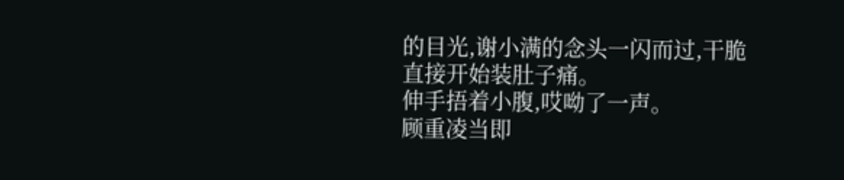的目光,谢小满的念头一闪而过,干脆直接开始装肚子痛。
伸手捂着小腹,哎呦了一声。
顾重凌当即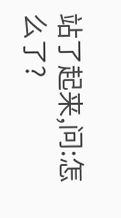站了起来,问:怎么了?